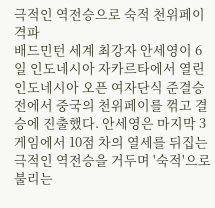극적인 역전승으로 숙적 천위페이 격파
배드민턴 세계 최강자 안세영이 6일 인도네시아 자카르타에서 열린 인도네시아 오픈 여자단식 준결승전에서 중국의 천위페이를 꺾고 결승에 진출했다. 안세영은 마지막 3게임에서 10점 차의 열세를 뒤집는 극적인 역전승을 거두며 '숙적'으로 불리는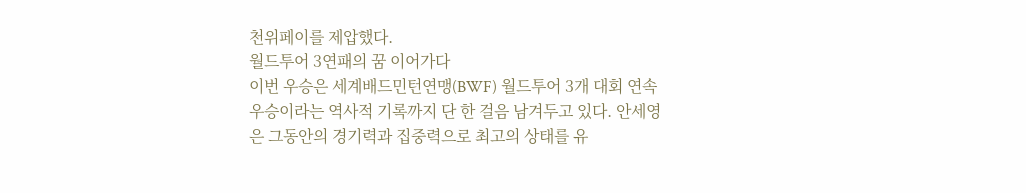천위페이를 제압했다.
월드투어 3연패의 꿈 이어가다
이번 우승은 세계배드민턴연맹(BWF) 월드투어 3개 대회 연속 우승이라는 역사적 기록까지 단 한 걸음 남겨두고 있다. 안세영은 그동안의 경기력과 집중력으로 최고의 상태를 유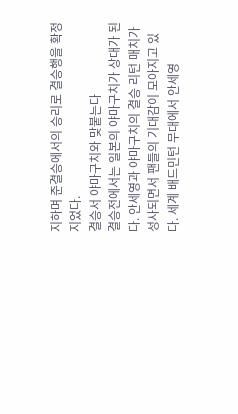지하며 준결승에서의 승리로 결승행을 확정지었다.
결승서 야마구치와 맞붙는다
결승전에서는 일본의 야마구치가 상대가 된다. 안세영과 야마구치의 결승 리턴 매치가 성사되면서 팬들의 기대감이 모아지고 있다. 세계 배드민턴 무대에서 안세영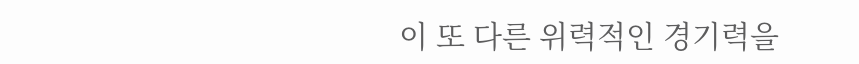이 또 다른 위력적인 경기력을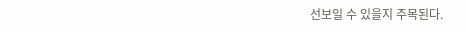선보일 수 있을지 주목된다.